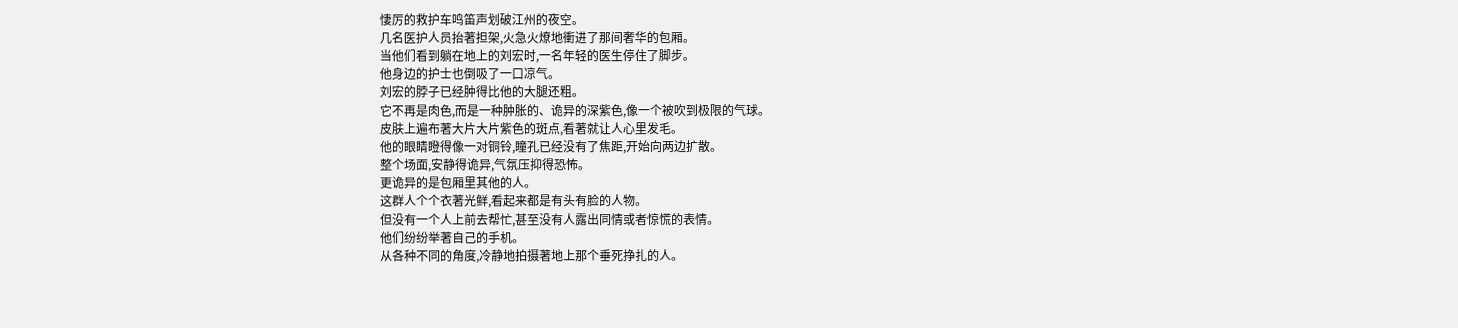悽厉的救护车鸣笛声划破江州的夜空。
几名医护人员抬著担架,火急火燎地衝进了那间奢华的包厢。
当他们看到躺在地上的刘宏时,一名年轻的医生停住了脚步。
他身边的护士也倒吸了一口凉气。
刘宏的脖子已经肿得比他的大腿还粗。
它不再是肉色,而是一种肿胀的、诡异的深紫色,像一个被吹到极限的气球。
皮肤上遍布著大片大片紫色的斑点,看著就让人心里发毛。
他的眼睛瞪得像一对铜铃,瞳孔已经没有了焦距,开始向两边扩散。
整个场面,安静得诡异,气氛压抑得恐怖。
更诡异的是包厢里其他的人。
这群人个个衣著光鲜,看起来都是有头有脸的人物。
但没有一个人上前去帮忙,甚至没有人露出同情或者惊慌的表情。
他们纷纷举著自己的手机。
从各种不同的角度,冷静地拍摄著地上那个垂死挣扎的人。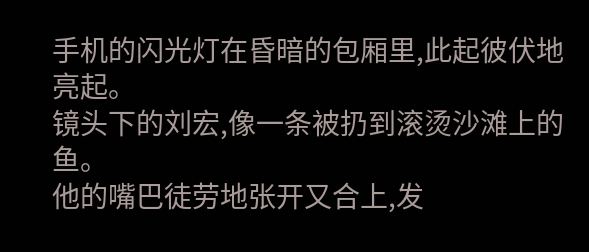手机的闪光灯在昏暗的包厢里,此起彼伏地亮起。
镜头下的刘宏,像一条被扔到滚烫沙滩上的鱼。
他的嘴巴徒劳地张开又合上,发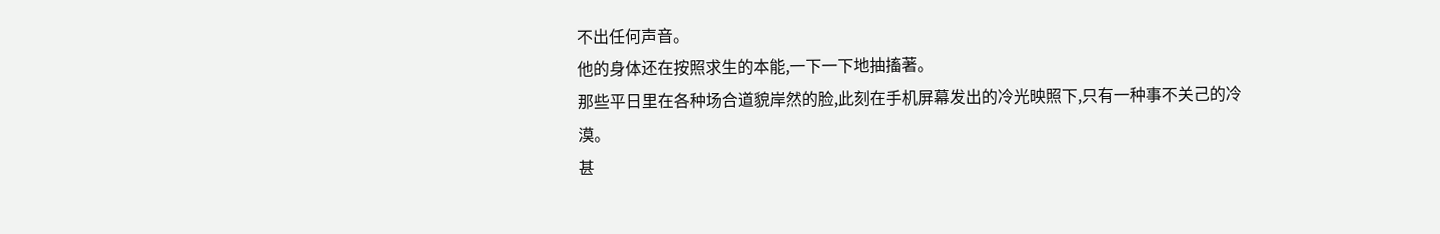不出任何声音。
他的身体还在按照求生的本能,一下一下地抽搐著。
那些平日里在各种场合道貌岸然的脸,此刻在手机屏幕发出的冷光映照下,只有一种事不关己的冷漠。
甚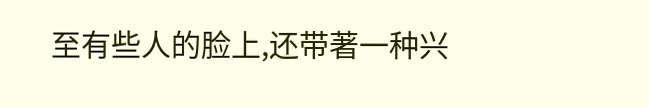至有些人的脸上,还带著一种兴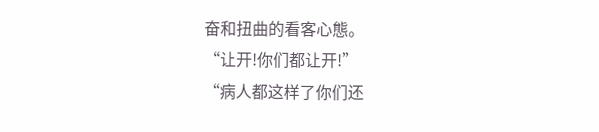奋和扭曲的看客心態。
“让开!你们都让开!”
“病人都这样了你们还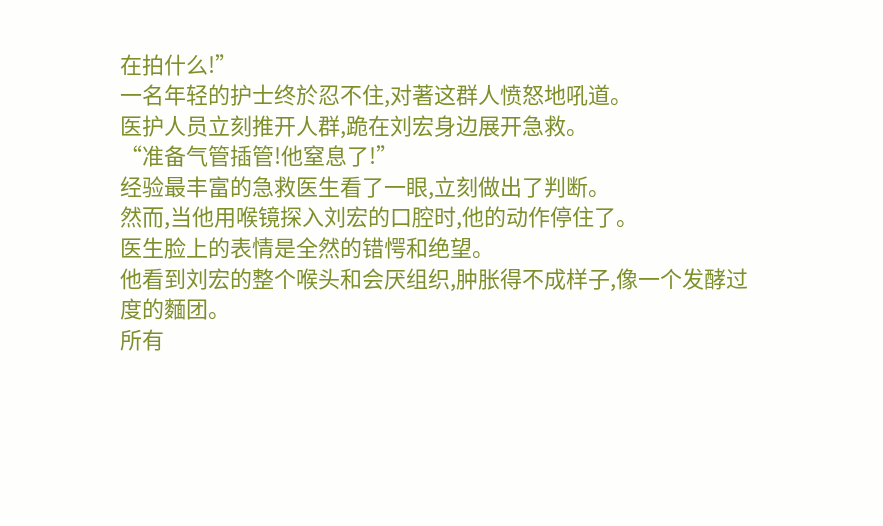在拍什么!”
一名年轻的护士终於忍不住,对著这群人愤怒地吼道。
医护人员立刻推开人群,跪在刘宏身边展开急救。
“准备气管插管!他窒息了!”
经验最丰富的急救医生看了一眼,立刻做出了判断。
然而,当他用喉镜探入刘宏的口腔时,他的动作停住了。
医生脸上的表情是全然的错愕和绝望。
他看到刘宏的整个喉头和会厌组织,肿胀得不成样子,像一个发酵过度的麵团。
所有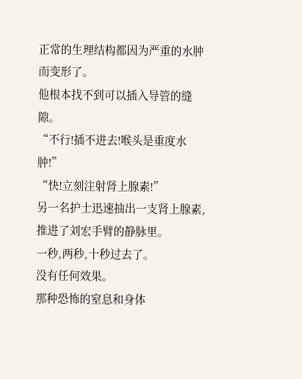正常的生理结构都因为严重的水肿而变形了。
他根本找不到可以插入导管的缝隙。
“不行!插不进去!喉头是重度水肿!”
“快!立刻注射肾上腺素!”
另一名护士迅速抽出一支肾上腺素,推进了刘宏手臂的静脉里。
一秒,两秒,十秒过去了。
没有任何效果。
那种恐怖的窒息和身体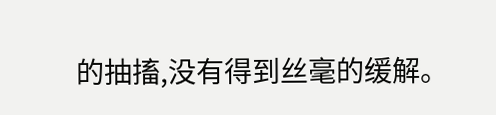的抽搐,没有得到丝毫的缓解。